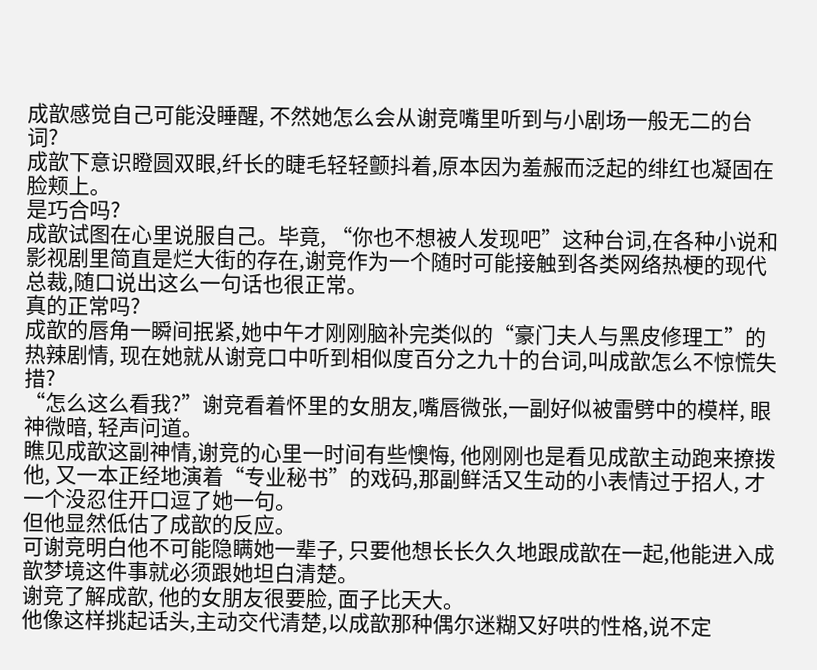成歆感觉自己可能没睡醒, 不然她怎么会从谢竞嘴里听到与小剧场一般无二的台词?
成歆下意识瞪圆双眼,纤长的睫毛轻轻颤抖着,原本因为羞赧而泛起的绯红也凝固在脸颊上。
是巧合吗?
成歆试图在心里说服自己。毕竟, “你也不想被人发现吧”这种台词,在各种小说和影视剧里简直是烂大街的存在,谢竞作为一个随时可能接触到各类网络热梗的现代总裁,随口说出这么一句话也很正常。
真的正常吗?
成歆的唇角一瞬间抿紧,她中午才刚刚脑补完类似的“豪门夫人与黑皮修理工”的热辣剧情, 现在她就从谢竞口中听到相似度百分之九十的台词,叫成歆怎么不惊慌失措?
“怎么这么看我?”谢竞看着怀里的女朋友,嘴唇微张,一副好似被雷劈中的模样, 眼神微暗, 轻声问道。
瞧见成歆这副神情,谢竞的心里一时间有些懊悔, 他刚刚也是看见成歆主动跑来撩拨他, 又一本正经地演着“专业秘书”的戏码,那副鲜活又生动的小表情过于招人, 才一个没忍住开口逗了她一句。
但他显然低估了成歆的反应。
可谢竞明白他不可能隐瞒她一辈子, 只要他想长长久久地跟成歆在一起,他能进入成歆梦境这件事就必须跟她坦白清楚。
谢竞了解成歆, 他的女朋友很要脸, 面子比天大。
他像这样挑起话头,主动交代清楚,以成歆那种偶尔迷糊又好哄的性格,说不定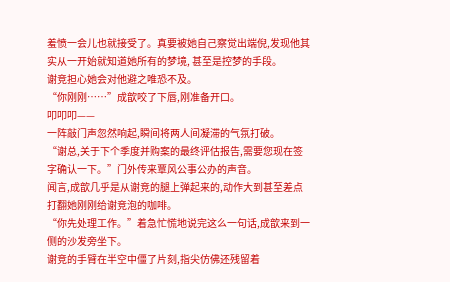羞愤一会儿也就接受了。真要被她自己察觉出端倪,发现他其实从一开始就知道她所有的梦境, 甚至是控梦的手段。
谢竞担心她会对他避之唯恐不及。
“你刚刚……”成歆咬了下唇,刚准备开口。
叩叩叩——
一阵敲门声忽然响起,瞬间将两人间凝滞的气氛打破。
“谢总,关于下个季度并购案的最终评估报告,需要您现在签字确认一下。”门外传来覃风公事公办的声音。
闻言,成歆几乎是从谢竞的腿上弹起来的,动作大到甚至差点打翻她刚刚给谢竞泡的咖啡。
“你先处理工作。”着急忙慌地说完这么一句话,成歆来到一侧的沙发旁坐下。
谢竞的手臂在半空中僵了片刻,指尖仿佛还残留着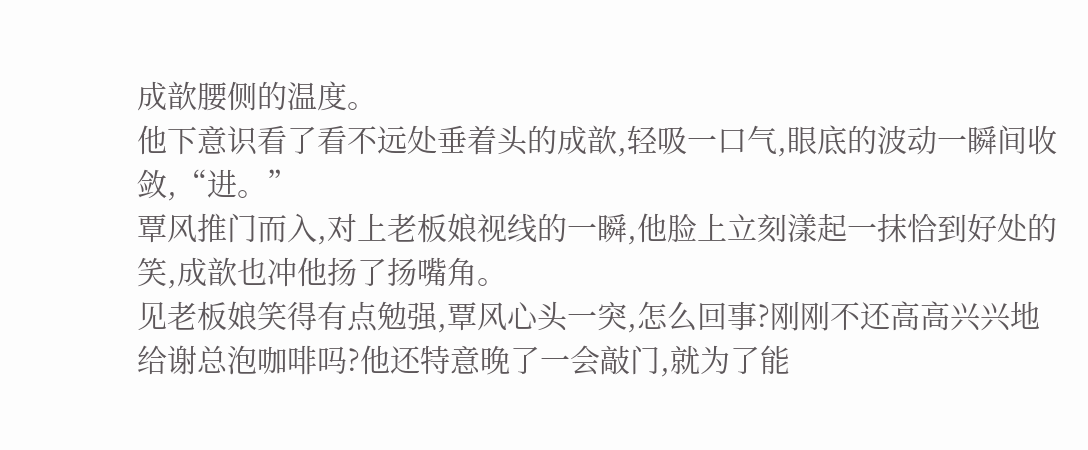成歆腰侧的温度。
他下意识看了看不远处垂着头的成歆,轻吸一口气,眼底的波动一瞬间收敛,“进。”
覃风推门而入,对上老板娘视线的一瞬,他脸上立刻漾起一抹恰到好处的笑,成歆也冲他扬了扬嘴角。
见老板娘笑得有点勉强,覃风心头一突,怎么回事?刚刚不还高高兴兴地给谢总泡咖啡吗?他还特意晚了一会敲门,就为了能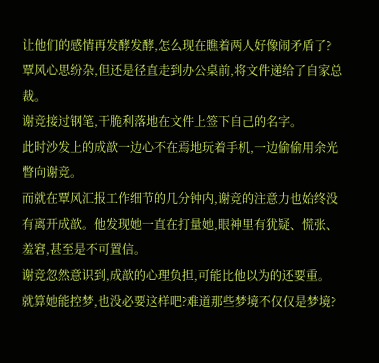让他们的感情再发酵发酵,怎么现在瞧着两人好像闹矛盾了?
覃风心思纷杂,但还是径直走到办公桌前,将文件递给了自家总裁。
谢竞接过钢笔,干脆利落地在文件上签下自己的名字。
此时沙发上的成歆一边心不在焉地玩着手机,一边偷偷用余光瞥向谢竞。
而就在覃风汇报工作细节的几分钟内,谢竞的注意力也始终没有离开成歆。他发现她一直在打量她,眼神里有犹疑、慌张、羞窘,甚至是不可置信。
谢竞忽然意识到,成歆的心理负担,可能比他以为的还要重。
就算她能控梦,也没必要这样吧?难道那些梦境不仅仅是梦境?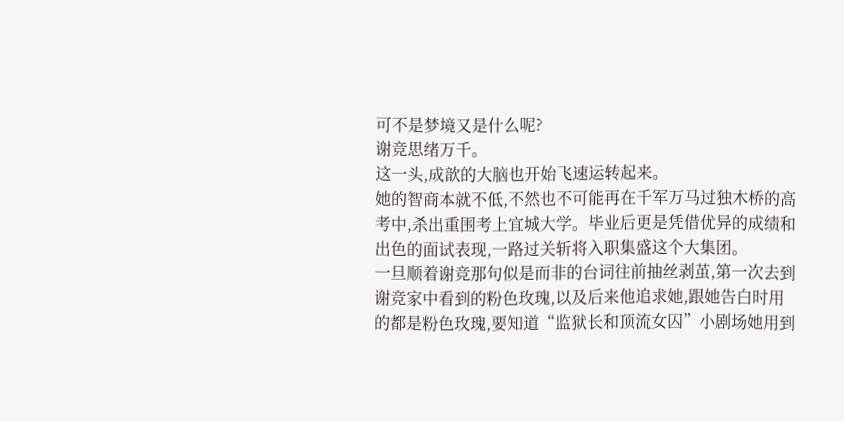可不是梦境又是什么呢?
谢竞思绪万千。
这一头,成歆的大脑也开始飞速运转起来。
她的智商本就不低,不然也不可能再在千军万马过独木桥的高考中,杀出重围考上宜城大学。毕业后更是凭借优异的成绩和出色的面试表现,一路过关斩将入职集盛这个大集团。
一旦顺着谢竞那句似是而非的台词往前抽丝剥茧,第一次去到谢竞家中看到的粉色玫瑰,以及后来他追求她,跟她告白时用的都是粉色玫瑰,要知道“监狱长和顶流女囚”小剧场她用到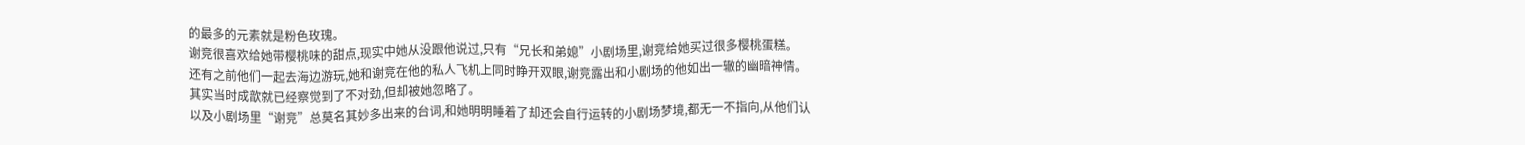的最多的元素就是粉色玫瑰。
谢竞很喜欢给她带樱桃味的甜点,现实中她从没跟他说过,只有“兄长和弟媳”小剧场里,谢竞给她买过很多樱桃蛋糕。
还有之前他们一起去海边游玩,她和谢竞在他的私人飞机上同时睁开双眼,谢竞露出和小剧场的他如出一辙的幽暗神情。其实当时成歆就已经察觉到了不对劲,但却被她忽略了。
以及小剧场里“谢竞”总莫名其妙多出来的台词,和她明明睡着了却还会自行运转的小剧场梦境,都无一不指向,从他们认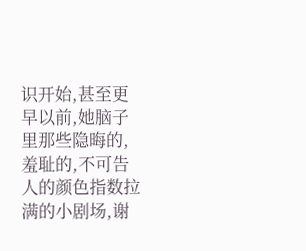识开始,甚至更早以前,她脑子里那些隐晦的,羞耻的,不可告人的颜色指数拉满的小剧场,谢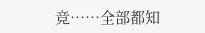竞……全部都知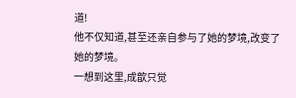道!
他不仅知道,甚至还亲自参与了她的梦境,改变了她的梦境。
一想到这里,成歆只觉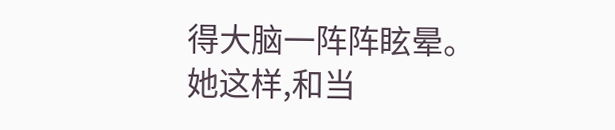得大脑一阵阵眩晕。
她这样,和当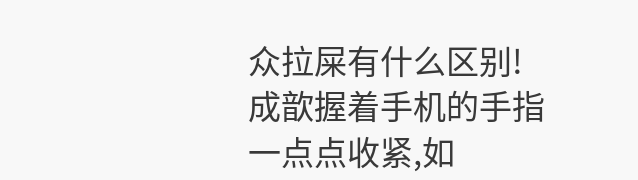众拉屎有什么区别!
成歆握着手机的手指一点点收紧,如